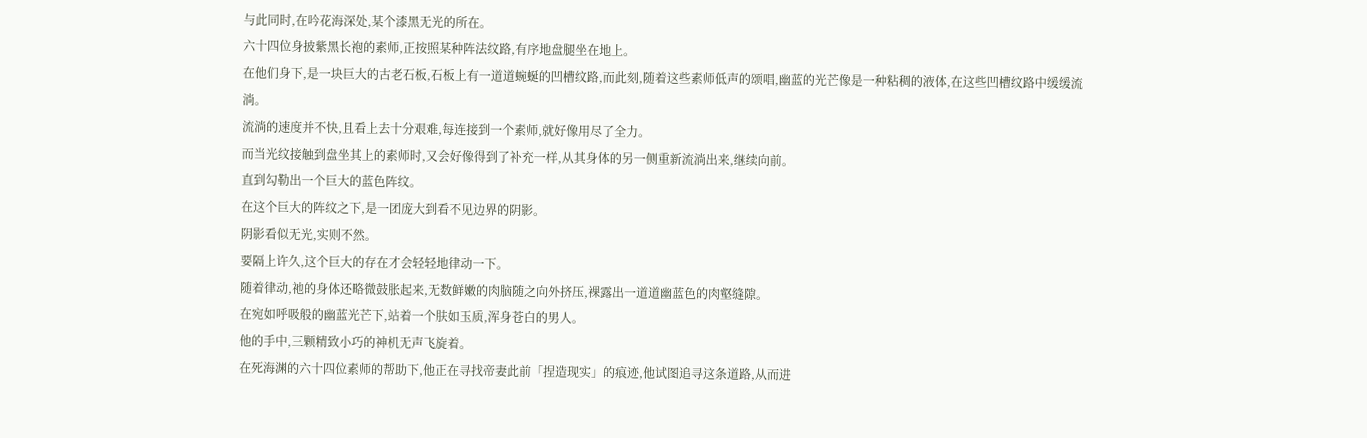与此同时,在吟花海深处,某个漆黑无光的所在。
六十四位身披紫黑长袍的素师,正按照某种阵法纹路,有序地盘腿坐在地上。
在他们身下,是一块巨大的古老石板,石板上有一道道蜿蜒的凹槽纹路,而此刻,随着这些素师低声的颂唱,幽蓝的光芒像是一种粘稠的液体,在这些凹槽纹路中缓缓流淌。
流淌的速度并不快,且看上去十分艰难,每连接到一个素师,就好像用尽了全力。
而当光纹接触到盘坐其上的素师时,又会好像得到了补充一样,从其身体的另一侧重新流淌出来,继续向前。
直到勾勒出一个巨大的蓝色阵纹。
在这个巨大的阵纹之下,是一团庞大到看不见边界的阴影。
阴影看似无光,实则不然。
要隔上许久,这个巨大的存在才会轻轻地律动一下。
随着律动,祂的身体还略微鼓胀起来,无数鲜嫩的肉脑随之向外挤压,裸露出一道道幽蓝色的肉壑缝隙。
在宛如呼吸般的幽蓝光芒下,站着一个肤如玉质,浑身苍白的男人。
他的手中,三颗精致小巧的神机无声飞旋着。
在死海渊的六十四位素师的帮助下,他正在寻找帝妻此前「捏造现实」的痕迹,他试图追寻这条道路,从而进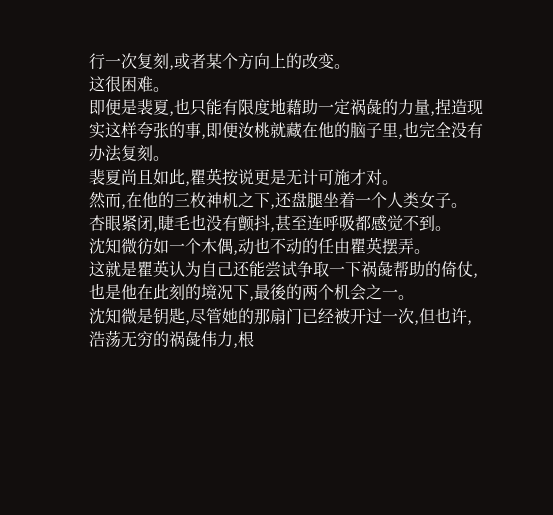行一次复刻,或者某个方向上的改变。
这很困难。
即便是裴夏,也只能有限度地藉助一定祸彘的力量,捏造现实这样夸张的事,即便汝桃就藏在他的脑子里,也完全没有办法复刻。
裴夏尚且如此,瞿英按说更是无计可施才对。
然而,在他的三枚神机之下,还盘腿坐着一个人类女子。
杏眼紧闭,睫毛也没有颤抖,甚至连呼吸都感觉不到。
沈知微彷如一个木偶,动也不动的任由瞿英摆弄。
这就是瞿英认为自己还能尝试争取一下祸彘帮助的倚仗,也是他在此刻的境况下,最後的两个机会之一。
沈知微是钥匙,尽管她的那扇门已经被开过一次,但也许,浩荡无穷的祸彘伟力,根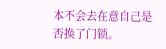本不会去在意自己是否换了门锁。